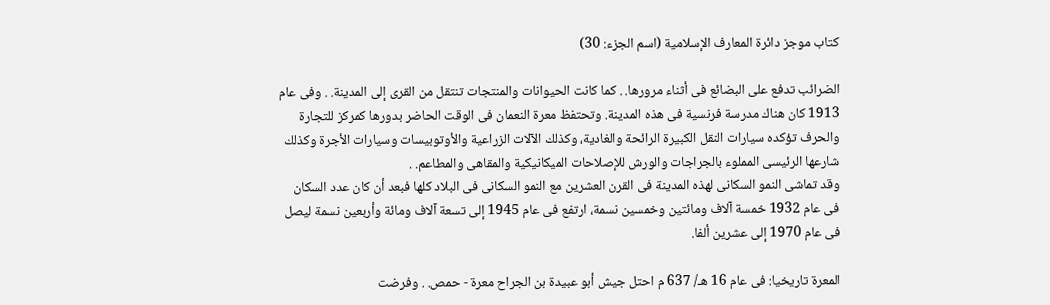كتاب موجز دائرة المعارف الإسلامية (اسم الجزء: 30)

الضرائب تدفع على البضائع فى أثناء مرورها. . كما كانت الحيوانات والمنتجات تنتقل من القرى إلى المدينة. . وفى عام 1913 كان هناك مدرسة فرنسية فى هذه المدينة. وتحتفظ معرة النعمان فى الوقت الحاضر بدورها كمركز للتجارة والحرف تؤكده سيارات النقل الكبيرة الرائحة والغادية، وكذلك الآلات الزراعية والأوتوبيسات وسيارات الأجرة وكذلك شارعها الرئيسى المملوء بالجراجات والورش للإصلاحات الميكانيكية والمقاهى والمطاعم. .
وقد تماشى النمو السكانى لهذه المدينة فى القرن العشرين مع النمو السكانى فى البلاد كلها فبعد أن كان عدد السكان فى عام 1932 خمسة آلاف ومائتين وخمسين نسمة، ارتفع فى عام 1945 إلى تسعة آلاف ومائة وأربعين نسمة ليصل فى عام 1970 إلى عشرين ألفا.

المعرة تاريخيا: فى عام 16 هـ/ 637 م احتل جيش أبو عبيدة بن الجراح معرة - حمص. . وفرضت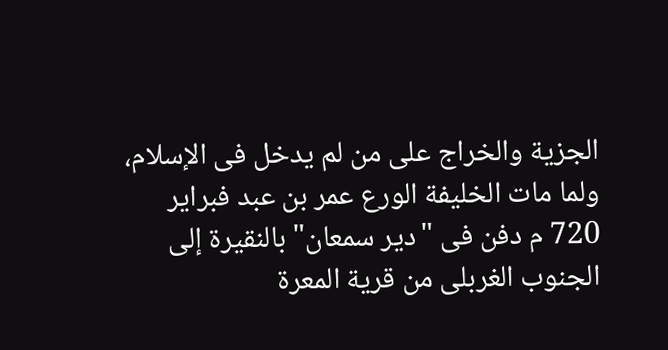الجزية والخراج على من لم يدخل فى الإسلام، ولما مات الخليفة الورع عمر بن عبد فبراير 720 م دفن فى "دير سمعان" بالنقيرة إلى الجنوب الغربلى من قرية المعرة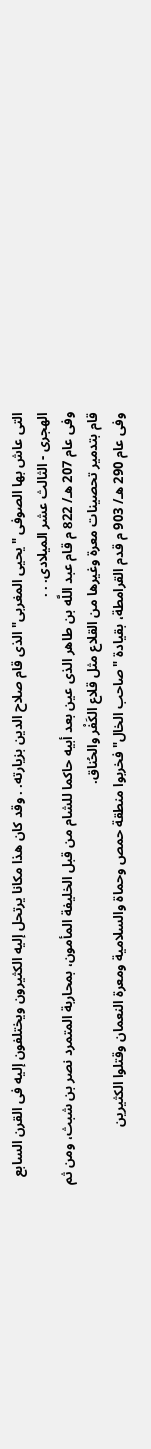التى عاش بها الصوفى "يحيى المغربى" الذى قام صلاح الدين بزيارته. . وقد كان هذا مكانا يرتحل إليه الكثيرون ويختلفون إليه فى القرن السابع الهجرى - الثالث عشر الميلادى. . .
وفى عام 207 هـ/ 822 م قام عبد اللَّه بن طاهر الذى عين بعد أبيه حاكما للشام من قبل الخليفة المأمون، بمحاربة المتمرد نصر بن شبث، ومن ثم قام بتدمير تحصينات معرة وغيرها من القلاع مثل قلاع الكَفْر والحُناق.
وفى عام 290 هـ/ 903 م قدم القرامطة، بقيادة "صاحب الخال" فخربوا منطقة حمص وحماة والسلامية ومعرة النعمان وقتلوا الكثيرين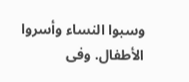وسبوا النساء وأسروا الأطفال. وفى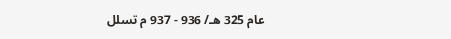عام 325 هـ/ 936 - 937 م تسلل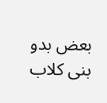بعض بدو بنى كلاب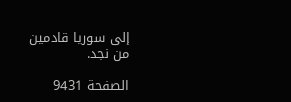إلى سوريا قادمين من نجد.

الصفحة 9431